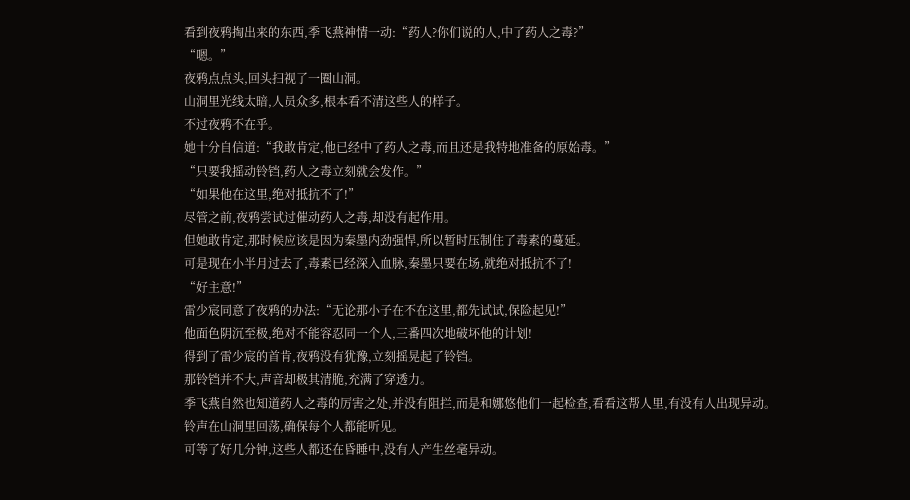看到夜鸦掏出来的东西,季飞燕神情一动:“药人?你们说的人,中了药人之毒?”
“嗯。”
夜鸦点点头,回头扫视了一圈山洞。
山洞里光线太暗,人员众多,根本看不清这些人的样子。
不过夜鸦不在乎。
她十分自信道:“我敢肯定,他已经中了药人之毒,而且还是我特地准备的原始毒。”
“只要我摇动铃铛,药人之毒立刻就会发作。”
“如果他在这里,绝对抵抗不了!”
尽管之前,夜鸦尝试过催动药人之毒,却没有起作用。
但她敢肯定,那时候应该是因为秦墨内劲强悍,所以暂时压制住了毒素的蔓延。
可是现在小半月过去了,毒素已经深入血脉,秦墨只要在场,就绝对抵抗不了!
“好主意!”
雷少宸同意了夜鸦的办法:“无论那小子在不在这里,都先试试,保险起见!”
他面色阴沉至极,绝对不能容忍同一个人,三番四次地破坏他的计划!
得到了雷少宸的首肯,夜鸦没有犹豫,立刻摇晃起了铃铛。
那铃铛并不大,声音却极其清脆,充满了穿透力。
季飞燕自然也知道药人之毒的厉害之处,并没有阻拦,而是和娜悠他们一起检查,看看这帮人里,有没有人出现异动。
铃声在山洞里回荡,确保每个人都能听见。
可等了好几分钟,这些人都还在昏睡中,没有人产生丝毫异动。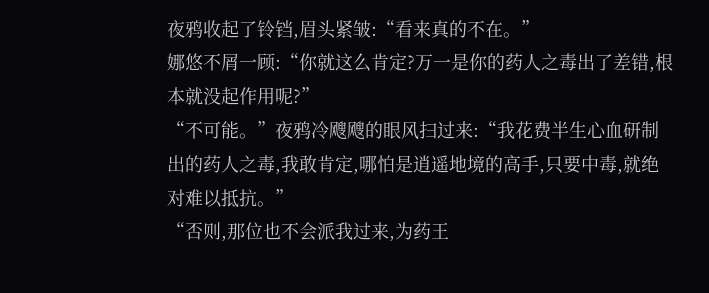夜鸦收起了铃铛,眉头紧皱:“看来真的不在。”
娜悠不屑一顾:“你就这么肯定?万一是你的药人之毒出了差错,根本就没起作用呢?”
“不可能。”夜鸦冷飕飕的眼风扫过来:“我花费半生心血研制出的药人之毒,我敢肯定,哪怕是逍遥地境的高手,只要中毒,就绝对难以抵抗。”
“否则,那位也不会派我过来,为药王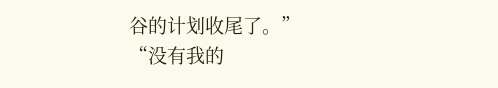谷的计划收尾了。”
“没有我的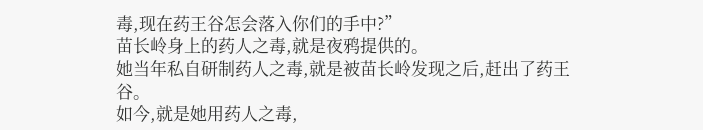毒,现在药王谷怎会落入你们的手中?”
苗长岭身上的药人之毒,就是夜鸦提供的。
她当年私自研制药人之毒,就是被苗长岭发现之后,赶出了药王谷。
如今,就是她用药人之毒,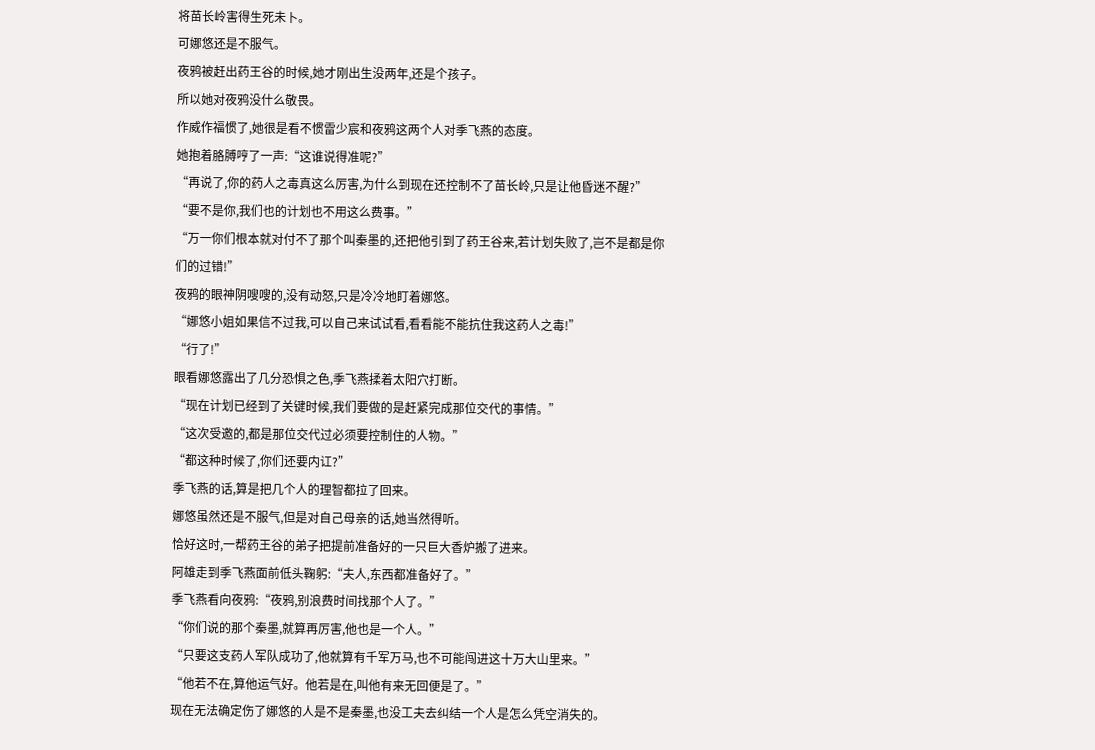将苗长岭害得生死未卜。
可娜悠还是不服气。
夜鸦被赶出药王谷的时候,她才刚出生没两年,还是个孩子。
所以她对夜鸦没什么敬畏。
作威作福惯了,她很是看不惯雷少宸和夜鸦这两个人对季飞燕的态度。
她抱着胳膊哼了一声:“这谁说得准呢?”
“再说了,你的药人之毒真这么厉害,为什么到现在还控制不了苗长岭,只是让他昏迷不醒?”
“要不是你,我们也的计划也不用这么费事。”
“万一你们根本就对付不了那个叫秦墨的,还把他引到了药王谷来,若计划失败了,岂不是都是你们的过错!”
夜鸦的眼神阴嗖嗖的,没有动怒,只是冷冷地盯着娜悠。
“娜悠小姐如果信不过我,可以自己来试试看,看看能不能抗住我这药人之毒!”
“行了!”
眼看娜悠露出了几分恐惧之色,季飞燕揉着太阳穴打断。
“现在计划已经到了关键时候,我们要做的是赶紧完成那位交代的事情。”
“这次受邀的,都是那位交代过必须要控制住的人物。”
“都这种时候了,你们还要内讧?”
季飞燕的话,算是把几个人的理智都拉了回来。
娜悠虽然还是不服气,但是对自己母亲的话,她当然得听。
恰好这时,一帮药王谷的弟子把提前准备好的一只巨大香炉搬了进来。
阿雄走到季飞燕面前低头鞠躬:“夫人,东西都准备好了。”
季飞燕看向夜鸦:“夜鸦,别浪费时间找那个人了。”
“你们说的那个秦墨,就算再厉害,他也是一个人。”
“只要这支药人军队成功了,他就算有千军万马,也不可能闯进这十万大山里来。”
“他若不在,算他运气好。他若是在,叫他有来无回便是了。”
现在无法确定伤了娜悠的人是不是秦墨,也没工夫去纠结一个人是怎么凭空消失的。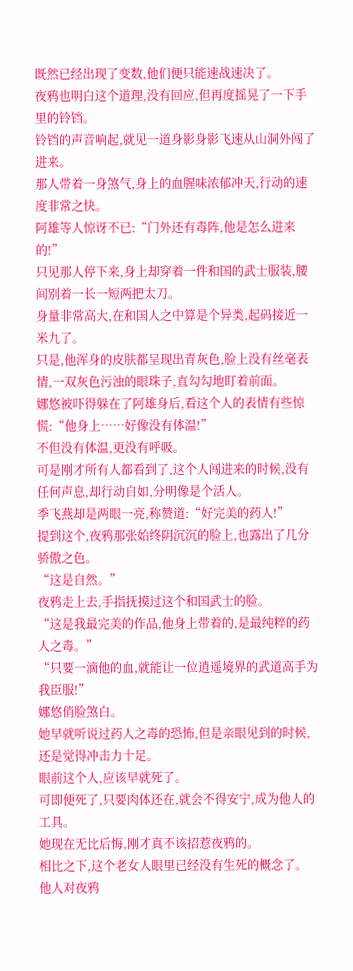既然已经出现了变数,他们便只能速战速决了。
夜鸦也明白这个道理,没有回应,但再度摇晃了一下手里的铃铛。
铃铛的声音响起,就见一道身影身影飞速从山洞外闯了进来。
那人带着一身煞气,身上的血腥味浓郁冲天,行动的速度非常之快。
阿雄等人惊讶不已:“门外还有毒阵,他是怎么进来的!”
只见那人停下来,身上却穿着一件和国的武士服装,腰间别着一长一短两把太刀。
身量非常高大,在和国人之中算是个异类,起码接近一米九了。
只是,他浑身的皮肤都呈现出青灰色,脸上没有丝毫表情,一双灰色污浊的眼珠子,直勾勾地盯着前面。
娜悠被吓得躲在了阿雄身后,看这个人的表情有些惊慌:“他身上……好像没有体温!”
不但没有体温,更没有呼吸。
可是刚才所有人都看到了,这个人闯进来的时候,没有任何声息,却行动自如,分明像是个活人。
季飞燕却是两眼一亮,称赞道:“好完美的药人!”
提到这个,夜鸦那张始终阴沉沉的脸上,也露出了几分骄傲之色。
“这是自然。”
夜鸦走上去,手指抚摸过这个和国武士的脸。
“这是我最完美的作品,他身上带着的,是最纯粹的药人之毒。”
“只要一滴他的血,就能让一位逍遥境界的武道高手为我臣服!”
娜悠俏脸煞白。
她早就听说过药人之毒的恐怖,但是亲眼见到的时候,还是觉得冲击力十足。
眼前这个人,应该早就死了。
可即便死了,只要肉体还在,就会不得安宁,成为他人的工具。
她现在无比后悔,刚才真不该招惹夜鸦的。
相比之下,这个老女人眼里已经没有生死的概念了。
他人对夜鸦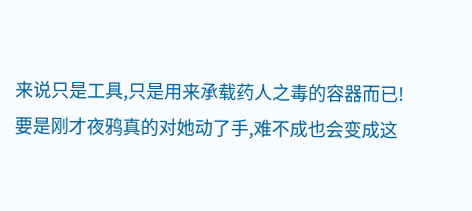来说只是工具,只是用来承载药人之毒的容器而已!
要是刚才夜鸦真的对她动了手,难不成也会变成这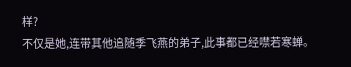样?
不仅是她,连带其他追随季飞燕的弟子,此事都已经噤若寒蝉。